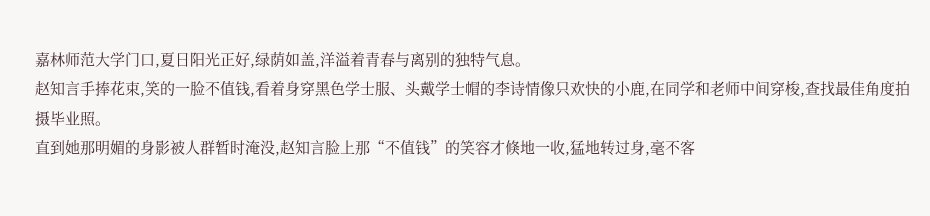嘉林师范大学门口,夏日阳光正好,绿荫如盖,洋溢着青春与离别的独特气息。
赵知言手捧花束,笑的一脸不值钱,看着身穿黑色学士服、头戴学士帽的李诗情像只欢快的小鹿,在同学和老师中间穿梭,查找最佳角度拍摄毕业照。
直到她那明媚的身影被人群暂时淹没,赵知言脸上那“不值钱”的笑容才倏地一收,猛地转过身,毫不客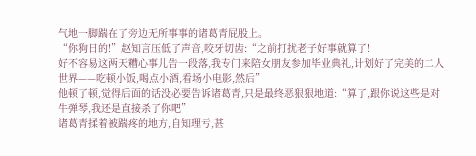气地一脚踹在了旁边无所事事的诸葛青屁股上。
“你狗日的!”赵知言压低了声音,咬牙切齿:“之前打扰老子好事就算了!
好不容易这两天糟心事儿告一段落,我专门来陪女朋友参加毕业典礼,计划好了完美的二人世界——吃顿小饭,喝点小酒,看场小电影,然后”
他顿了顿,觉得后面的话没必要告诉诸葛青,只是最终恶狠狠地道:“算了,跟你说这些是对牛弹琴,我还是直接杀了你吧”
诸葛青揉着被踹疼的地方,自知理亏,甚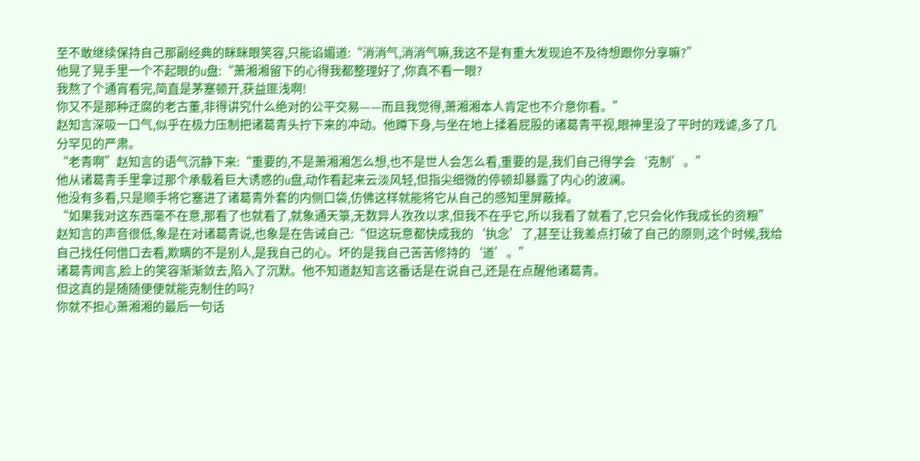至不敢继续保持自己那副经典的眯眯眼笑容,只能谄媚道:“消消气,消消气嘛,我这不是有重大发现迫不及待想跟你分享嘛?”
他晃了晃手里一个不起眼的u盘:“萧湘湘留下的心得我都整理好了,你真不看一眼?
我熬了个通宵看完,简直是茅塞顿开,获益匪浅啊!
你又不是那种迂腐的老古董,非得讲究什么绝对的公平交易——而且我觉得,萧湘湘本人肯定也不介意你看。”
赵知言深吸一口气,似乎在极力压制把诸葛青头拧下来的冲动。他蹲下身,与坐在地上揉着屁股的诸葛青平视,眼神里没了平时的戏谑,多了几分罕见的严肃。
“老青啊”赵知言的语气沉静下来:“重要的,不是萧湘湘怎么想,也不是世人会怎么看,重要的是,我们自己得学会‘克制’。”
他从诸葛青手里拿过那个承载着巨大诱惑的u盘,动作看起来云淡风轻,但指尖细微的停顿却暴露了内心的波澜。
他没有多看,只是顺手将它塞进了诸葛青外套的内侧口袋,仿佛这样就能将它从自己的感知里屏蔽掉。
“如果我对这东西毫不在意,那看了也就看了,就象通天箓,无数异人孜孜以求,但我不在乎它,所以我看了就看了,它只会化作我成长的资粮”
赵知言的声音很低,象是在对诸葛青说,也象是在告诫自己:“但这玩意都快成我的‘执念’了,甚至让我差点打破了自己的原则,这个时候,我给自己找任何借口去看,欺瞒的不是别人,是我自己的心。坏的是我自己苦苦修持的‘道’。”
诸葛青闻言,脸上的笑容渐渐敛去,陷入了沉默。他不知道赵知言这番话是在说自己,还是在点醒他诸葛青。
但这真的是随随便便就能克制住的吗?
你就不担心萧湘湘的最后一句话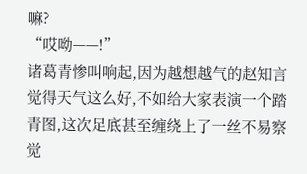嘛?
“哎呦——!”
诸葛青惨叫响起,因为越想越气的赵知言觉得天气这么好,不如给大家表演一个踏青图,这次足底甚至缠绕上了一丝不易察觉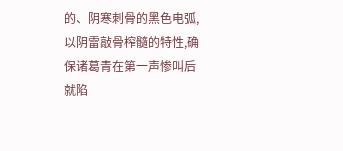的、阴寒刺骨的黑色电弧,以阴雷敲骨榨髓的特性,确保诸葛青在第一声惨叫后就陷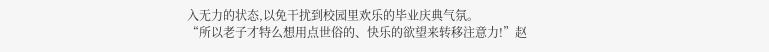入无力的状态,以免干扰到校园里欢乐的毕业庆典气氛。
“所以老子才特么想用点世俗的、快乐的欲望来转移注意力!”赵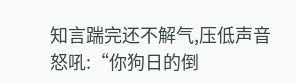知言踹完还不解气,压低声音怒吼:“你狗日的倒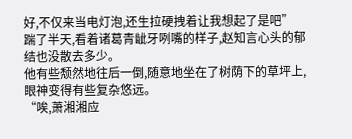好,不仅来当电灯泡,还生拉硬拽着让我想起了是吧”
踹了半天,看着诸葛青龇牙咧嘴的样子,赵知言心头的郁结也没散去多少。
他有些颓然地往后一倒,随意地坐在了树荫下的草坪上,眼神变得有些复杂悠远。
“唉,萧湘湘应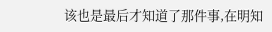该也是最后才知道了那件事,在明知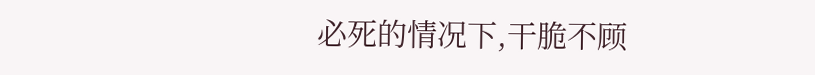必死的情况下,干脆不顾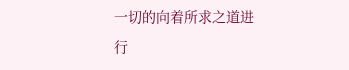一切的向着所求之道进行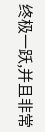终极一跃,并且非常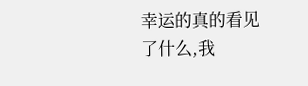幸运的真的看见了什么,我